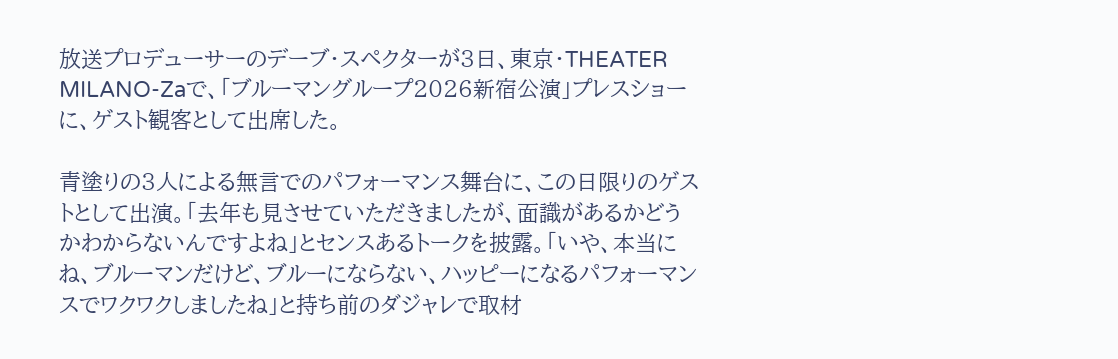放送プロデューサーのデーブ・スペクターが3日、東京・THEATER MILANO-Zaで、「ブルーマングループ2026新宿公演」プレスショーに、ゲスト観客として出席した。

青塗りの3人による無言でのパフォーマンス舞台に、この日限りのゲストとして出演。「去年も見させていただきましたが、面識があるかどうかわからないんですよね」とセンスあるトークを披露。「いや、本当にね、ブルーマンだけど、ブルーにならない、ハッピーになるパフォーマンスでワクワクしましたね」と持ち前のダジャレで取材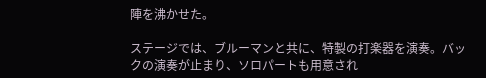陣を沸かせた。

ステージでは、ブルーマンと共に、特製の打楽器を演奏。バックの演奏が止まり、ソロパートも用意され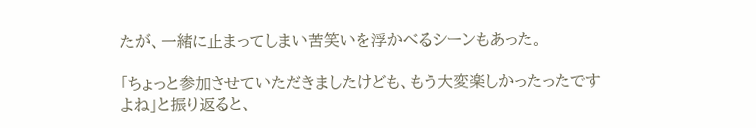たが、一緒に止まってしまい苦笑いを浮かべるシーンもあった。

「ちょっと参加させていただきましたけども、もう大変楽しかったったですよね」と振り返ると、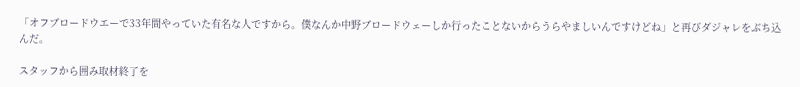「オフブロードウエーで33年間やっていた有名な人ですから。僕なんか中野ブロードウェーしか行ったことないからうらやましいんですけどね」と再びダジャレをぶち込んだ。

スタッフから囲み取材終了を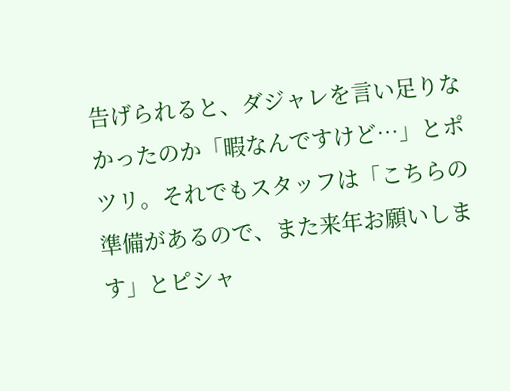告げられると、ダジャレを言い足りなかったのか「暇なんですけど…」とポツリ。それでもスタッフは「こちらの準備があるので、また来年お願いします」とピシャ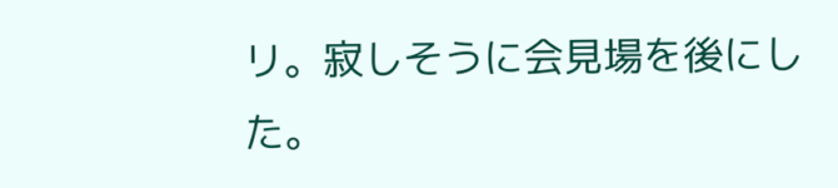リ。寂しそうに会見場を後にした。